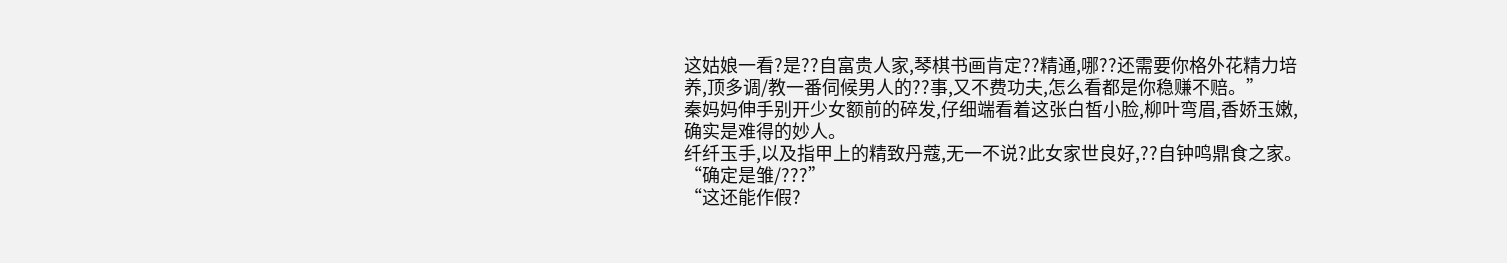这姑娘一看?是??自富贵人家,琴棋书画肯定??精通,哪??还需要你格外花精力培养,顶多调/教一番伺候男人的??事,又不费功夫,怎么看都是你稳赚不赔。”
秦妈妈伸手别开少女额前的碎发,仔细端看着这张白皙小脸,柳叶弯眉,香娇玉嫩,确实是难得的妙人。
纤纤玉手,以及指甲上的精致丹蔻,无一不说?此女家世良好,??自钟鸣鼎食之家。
“确定是雏/???”
“这还能作假?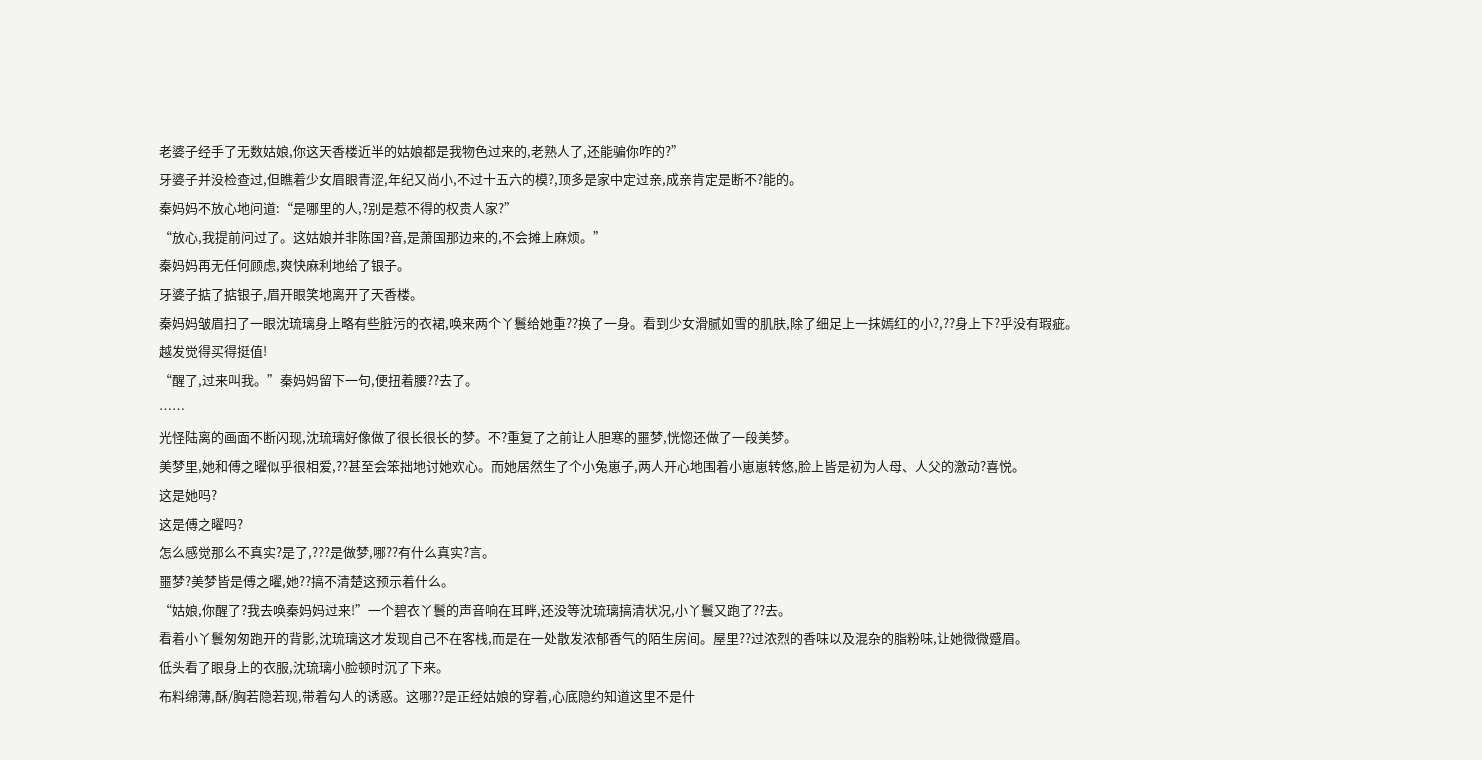老婆子经手了无数姑娘,你这天香楼近半的姑娘都是我物色过来的,老熟人了,还能骗你咋的?”
牙婆子并没检查过,但瞧着少女眉眼青涩,年纪又尚小,不过十五六的模?,顶多是家中定过亲,成亲肯定是断不?能的。
秦妈妈不放心地问道:“是哪里的人,?别是惹不得的权贵人家?”
“放心,我提前问过了。这姑娘并非陈国?音,是萧国那边来的,不会摊上麻烦。”
秦妈妈再无任何顾虑,爽快麻利地给了银子。
牙婆子掂了掂银子,眉开眼笑地离开了天香楼。
秦妈妈皱眉扫了一眼沈琉璃身上略有些脏污的衣裙,唤来两个丫鬟给她重??换了一身。看到少女滑腻如雪的肌肤,除了细足上一抹嫣红的小?,??身上下?乎没有瑕疵。
越发觉得买得挺值!
“醒了,过来叫我。”秦妈妈留下一句,便扭着腰??去了。
……
光怪陆离的画面不断闪现,沈琉璃好像做了很长很长的梦。不?重复了之前让人胆寒的噩梦,恍惚还做了一段美梦。
美梦里,她和傅之曜似乎很相爱,??甚至会笨拙地讨她欢心。而她居然生了个小兔崽子,两人开心地围着小崽崽转悠,脸上皆是初为人母、人父的激动?喜悦。
这是她吗?
这是傅之曜吗?
怎么感觉那么不真实?是了,???是做梦,哪??有什么真实?言。
噩梦?美梦皆是傅之曜,她??搞不清楚这预示着什么。
“姑娘,你醒了?我去唤秦妈妈过来!”一个碧衣丫鬟的声音响在耳畔,还没等沈琉璃搞清状况,小丫鬟又跑了??去。
看着小丫鬟匆匆跑开的背影,沈琉璃这才发现自己不在客栈,而是在一处散发浓郁香气的陌生房间。屋里??过浓烈的香味以及混杂的脂粉味,让她微微蹙眉。
低头看了眼身上的衣服,沈琉璃小脸顿时沉了下来。
布料绵薄,酥/胸若隐若现,带着勾人的诱惑。这哪??是正经姑娘的穿着,心底隐约知道这里不是什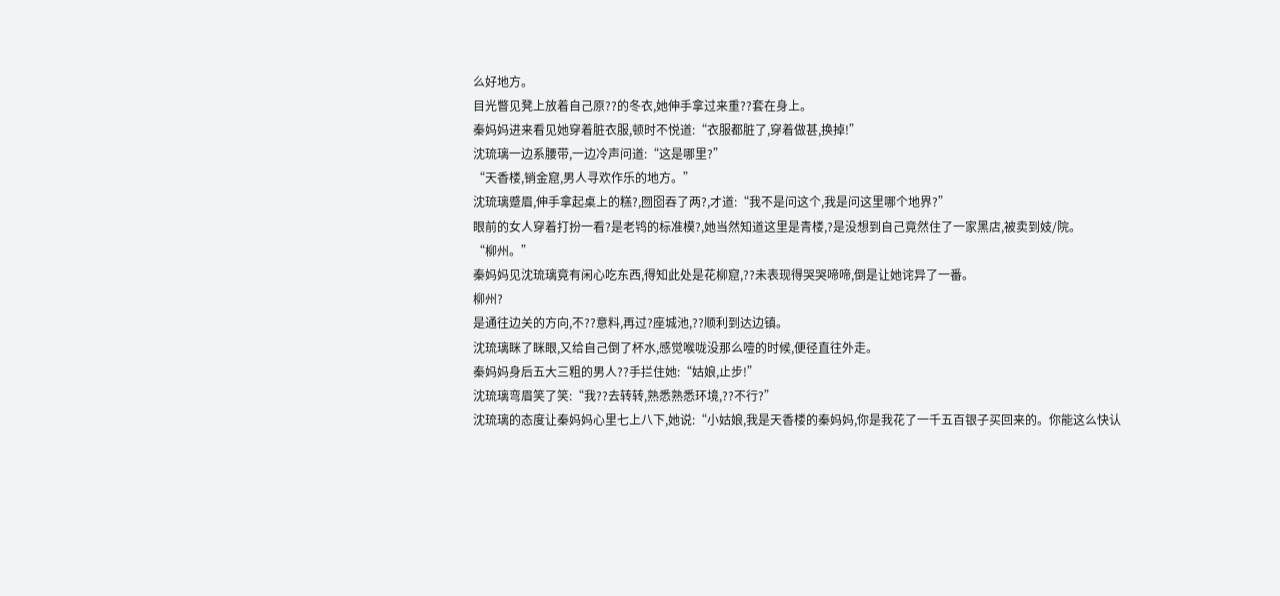么好地方。
目光瞥见凳上放着自己原??的冬衣,她伸手拿过来重??套在身上。
秦妈妈进来看见她穿着脏衣服,顿时不悦道:“衣服都脏了,穿着做甚,换掉!”
沈琉璃一边系腰带,一边冷声问道:“这是哪里?”
“天香楼,销金窟,男人寻欢作乐的地方。”
沈琉璃蹙眉,伸手拿起桌上的糕?,囫囵吞了两?,才道:“我不是问这个,我是问这里哪个地界?”
眼前的女人穿着打扮一看?是老鸨的标准模?,她当然知道这里是青楼,?是没想到自己竟然住了一家黑店,被卖到妓/院。
“柳州。”
秦妈妈见沈琉璃竟有闲心吃东西,得知此处是花柳窟,??未表现得哭哭啼啼,倒是让她诧异了一番。
柳州?
是通往边关的方向,不??意料,再过?座城池,??顺利到达边镇。
沈琉璃眯了眯眼,又给自己倒了杯水,感觉喉咙没那么噎的时候,便径直往外走。
秦妈妈身后五大三粗的男人??手拦住她:“姑娘,止步!”
沈琉璃弯眉笑了笑:“我??去转转,熟悉熟悉环境,??不行?”
沈琉璃的态度让秦妈妈心里七上八下,她说:“小姑娘,我是天香楼的秦妈妈,你是我花了一千五百银子买回来的。你能这么快认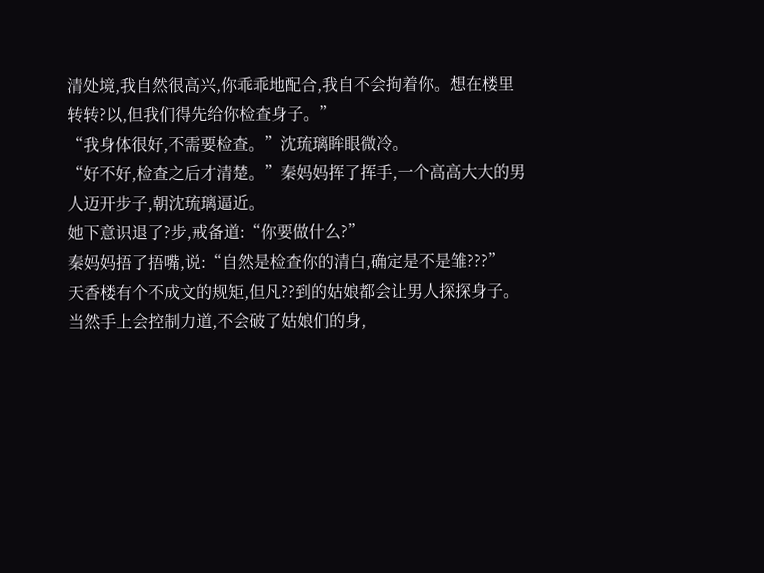清处境,我自然很高兴,你乖乖地配合,我自不会拘着你。想在楼里转转?以,但我们得先给你检查身子。”
“我身体很好,不需要检查。”沈琉璃眸眼微冷。
“好不好,检查之后才清楚。”秦妈妈挥了挥手,一个高高大大的男人迈开步子,朝沈琉璃逼近。
她下意识退了?步,戒备道:“你要做什么?”
秦妈妈捂了捂嘴,说:“自然是检查你的清白,确定是不是雏???”
天香楼有个不成文的规矩,但凡??到的姑娘都会让男人探探身子。当然手上会控制力道,不会破了姑娘们的身,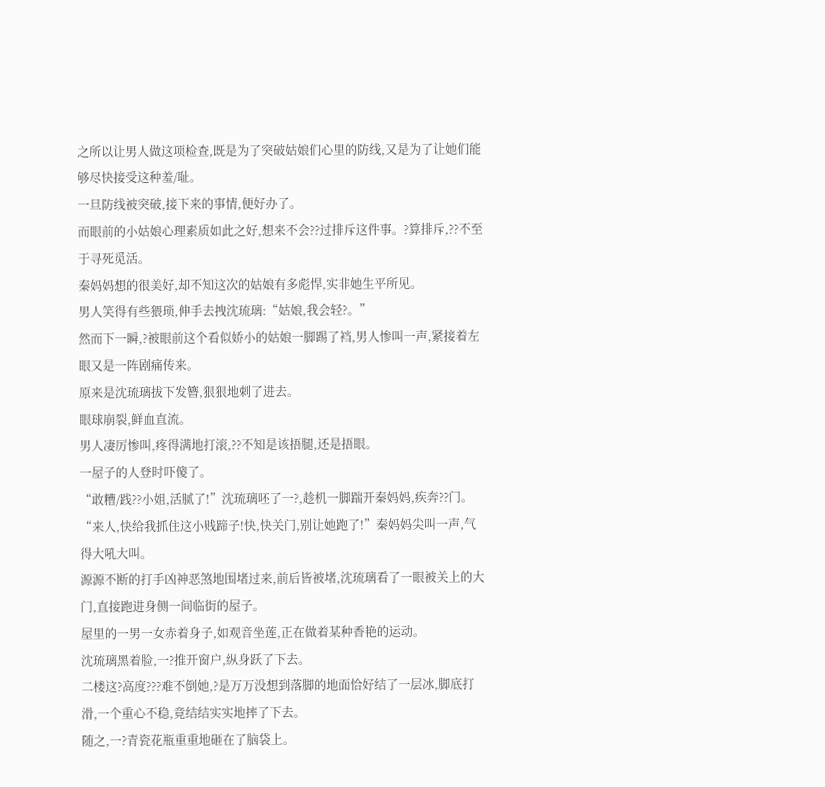之所以让男人做这项检查,既是为了突破姑娘们心里的防线,又是为了让她们能够尽快接受这种羞/耻。
一旦防线被突破,接下来的事情,便好办了。
而眼前的小姑娘心理素质如此之好,想来不会??过排斥这件事。?算排斥,??不至于寻死觅活。
秦妈妈想的很美好,却不知这次的姑娘有多彪悍,实非她生平所见。
男人笑得有些猥琐,伸手去拽沈琉璃:“姑娘,我会轻?。”
然而下一瞬,?被眼前这个看似娇小的姑娘一脚踢了裆,男人惨叫一声,紧接着左眼又是一阵剧痛传来。
原来是沈琉璃拔下发簪,狠狠地刺了进去。
眼球崩裂,鲜血直流。
男人凄厉惨叫,疼得满地打滚,??不知是该捂腿,还是捂眼。
一屋子的人登时吓傻了。
“敢糟/践??小姐,活腻了!”沈琉璃呸了一?,趁机一脚踹开秦妈妈,疾奔??门。
“来人,快给我抓住这小贱蹄子!快,快关门,别让她跑了!”秦妈妈尖叫一声,气得大吼大叫。
源源不断的打手凶神恶煞地围堵过来,前后皆被堵,沈琉璃看了一眼被关上的大门,直接跑进身侧一间临街的屋子。
屋里的一男一女赤着身子,如观音坐莲,正在做着某种香艳的运动。
沈琉璃黑着脸,一?推开窗户,纵身跃了下去。
二楼这?高度???难不倒她,?是万万没想到落脚的地面恰好结了一层冰,脚底打滑,一个重心不稳,竟结结实实地摔了下去。
随之,一?青瓷花瓶重重地砸在了脑袋上。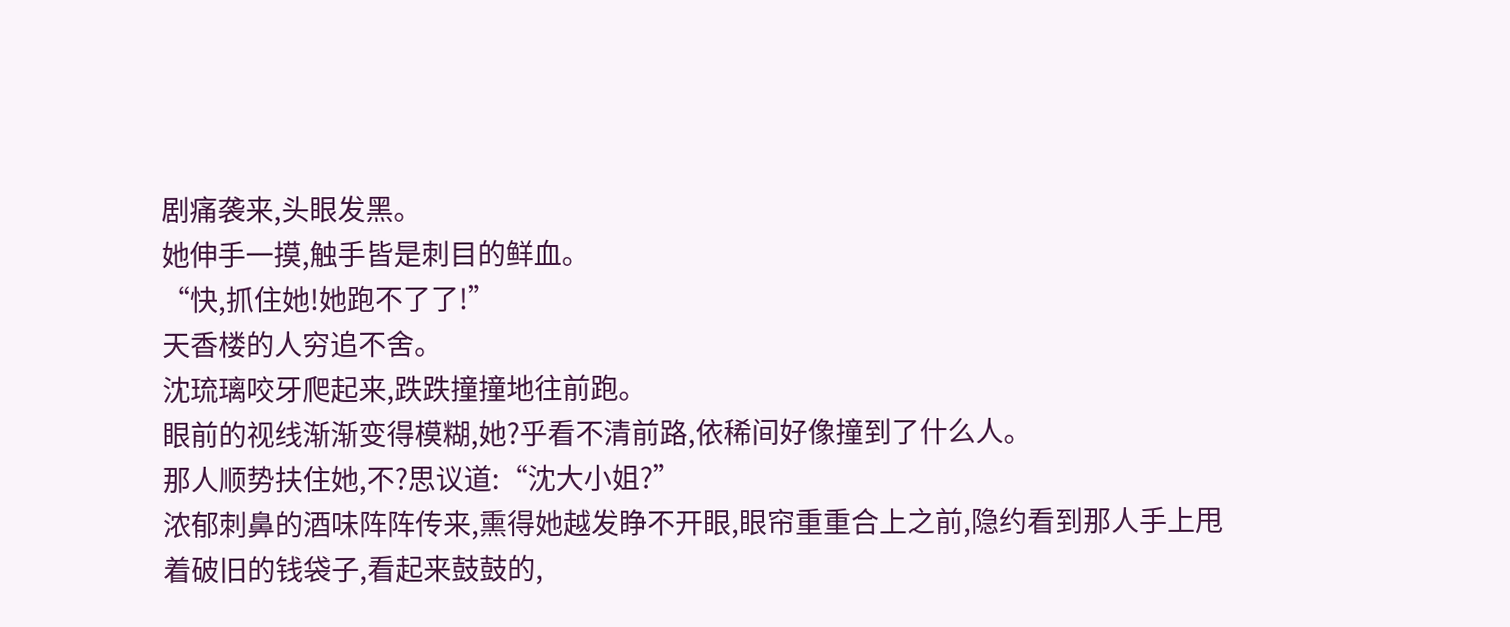剧痛袭来,头眼发黑。
她伸手一摸,触手皆是刺目的鲜血。
“快,抓住她!她跑不了了!”
天香楼的人穷追不舍。
沈琉璃咬牙爬起来,跌跌撞撞地往前跑。
眼前的视线渐渐变得模糊,她?乎看不清前路,依稀间好像撞到了什么人。
那人顺势扶住她,不?思议道:“沈大小姐?”
浓郁刺鼻的酒味阵阵传来,熏得她越发睁不开眼,眼帘重重合上之前,隐约看到那人手上甩着破旧的钱袋子,看起来鼓鼓的,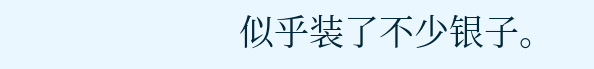似乎装了不少银子。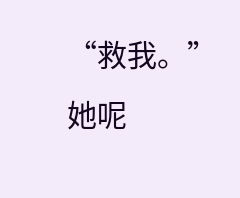“救我。”
她呢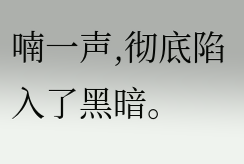喃一声,彻底陷入了黑暗。